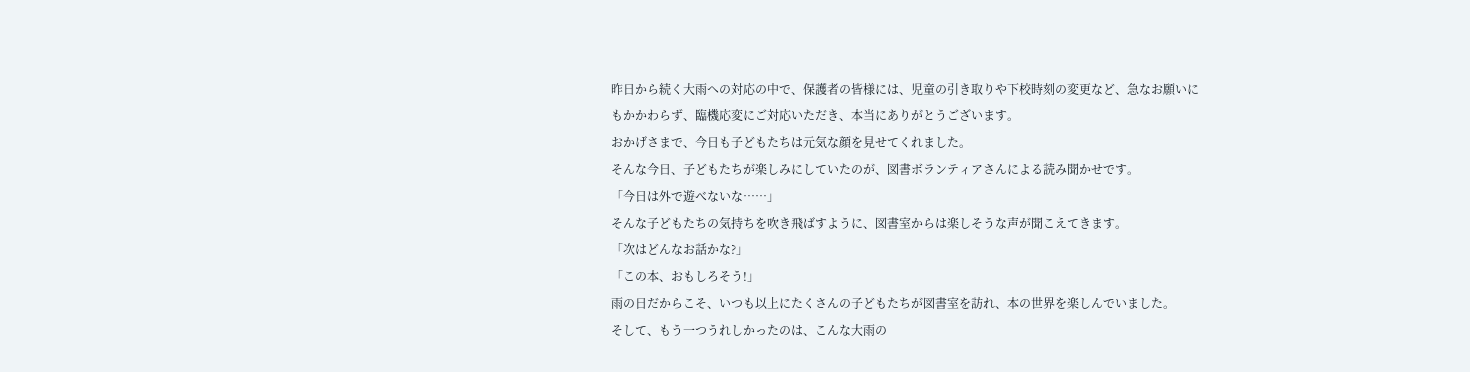昨日から続く大雨への対応の中で、保護者の皆様には、児童の引き取りや下校時刻の変更など、急なお願いにもかかわらず、臨機応変にご対応いただき、本当にありがとうございます。
おかげさまで、今日も子どもたちは元気な顔を見せてくれました。
そんな今日、子どもたちが楽しみにしていたのが、図書ボランティアさんによる読み聞かせです。
「今日は外で遊べないな……」
そんな子どもたちの気持ちを吹き飛ばすように、図書室からは楽しそうな声が聞こえてきます。
「次はどんなお話かな?」
「この本、おもしろそう!」
雨の日だからこそ、いつも以上にたくさんの子どもたちが図書室を訪れ、本の世界を楽しんでいました。
そして、もう一つうれしかったのは、こんな大雨の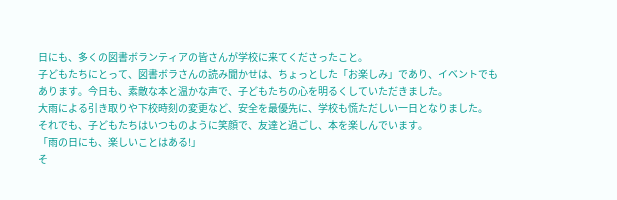日にも、多くの図書ボランティアの皆さんが学校に来てくださったこと。
子どもたちにとって、図書ボラさんの読み聞かせは、ちょっとした「お楽しみ」であり、イベントでもあります。今日も、素敵な本と温かな声で、子どもたちの心を明るくしていただきました。
大雨による引き取りや下校時刻の変更など、安全を最優先に、学校も慌ただしい一日となりました。
それでも、子どもたちはいつものように笑顔で、友達と過ごし、本を楽しんでいます。
「雨の日にも、楽しいことはある!」
そ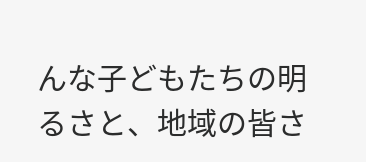んな子どもたちの明るさと、地域の皆さ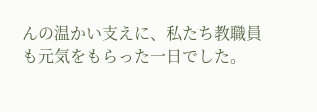んの温かい支えに、私たち教職員も元気をもらった一日でした。